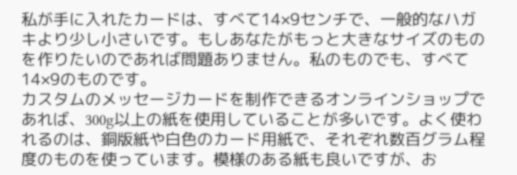私が手に入れたカードは、すべて14×9センチで、一般的なハガキより少し小さいです。もしあなたがもっと大きなサイズのものを作りたいのであれば問題ありません。私のものでも、すべて14×9のものです。
カスタムのメッセージカードを制作できるオンラインショップであれば、300g以上の紙を使用していることが多いです。よく使われるのは、銅版紙や白色のカード用紙で、それぞれ数百グラム程度のものを使っています。模様のある紙も良いですが、お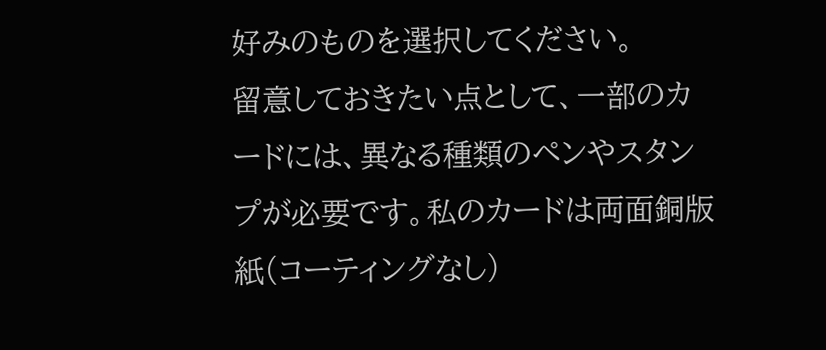好みのものを選択してください。
留意しておきたい点として、一部のカードには、異なる種類のペンやスタンプが必要です。私のカードは両面銅版紙(コーティングなし)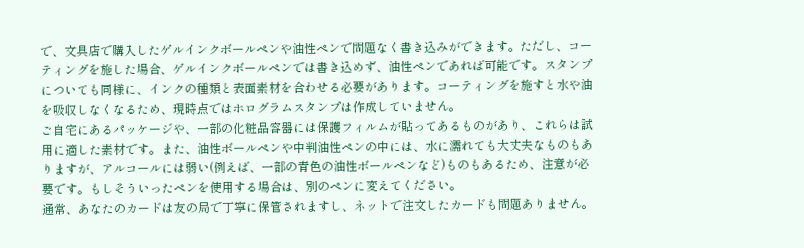で、文具店で購入したゲルインクボールペンや油性ペンで問題なく書き込みができます。ただし、コーティングを施した場合、ゲルインクボールペンでは書き込めず、油性ペンであれば可能です。スタンプについても同様に、インクの種類と表面素材を合わせる必要があります。コーティングを施すと水や油を吸収しなくなるため、現時点ではホログラムスタンプは作成していません。
ご自宅にあるパッケージや、一部の化粧品容器には保護フィルムが貼ってあるものがあり、これらは試用に適した素材です。また、油性ボールペンや中判油性ペンの中には、水に濡れても大丈夫なものもありますが、アルコールには弱い(例えば、一部の青色の油性ボールペンなど)ものもあるため、注意が必要です。もしそういったペンを使用する場合は、別のペンに変えてください。
通常、あなたのカードは友の局で丁寧に保管されますし、ネットで注文したカードも問題ありません。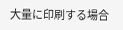大量に印刷する場合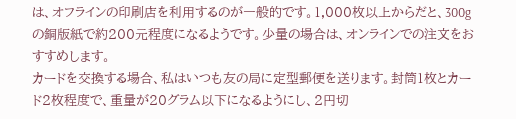は、オフラインの印刷店を利用するのが一般的です。1,000枚以上からだと、300gの銅版紙で約200元程度になるようです。少量の場合は、オンラインでの注文をおすすめします。
カードを交換する場合、私はいつも友の局に定型郵便を送ります。封筒1枚とカード2枚程度で、重量が20グラム以下になるようにし、2円切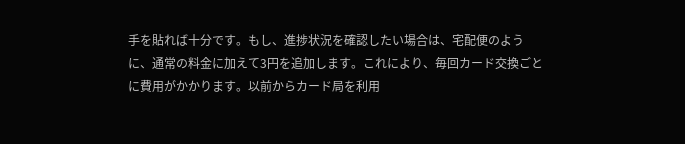手を貼れば十分です。もし、進捗状況を確認したい場合は、宅配便のように、通常の料金に加えて3円を追加します。これにより、毎回カード交換ごとに費用がかかります。以前からカード局を利用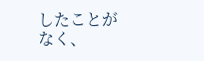したことがなく、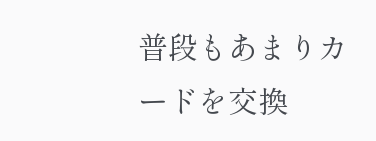普段もあまりカードを交換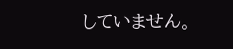していません。